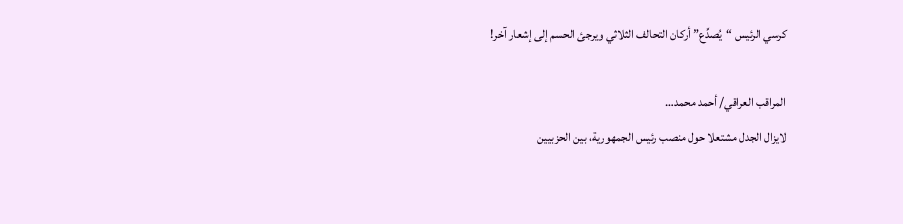كرسي الرئيس “يُصدِّع” أركان التحالف الثلاثي ويرجئ الحسم إلى إشعار آخر!

المراقب العراقي/ أحمد محمد…
لايزال الجدل مشتعلا حول منصب رئيس الجمهورية، بين الحزبيين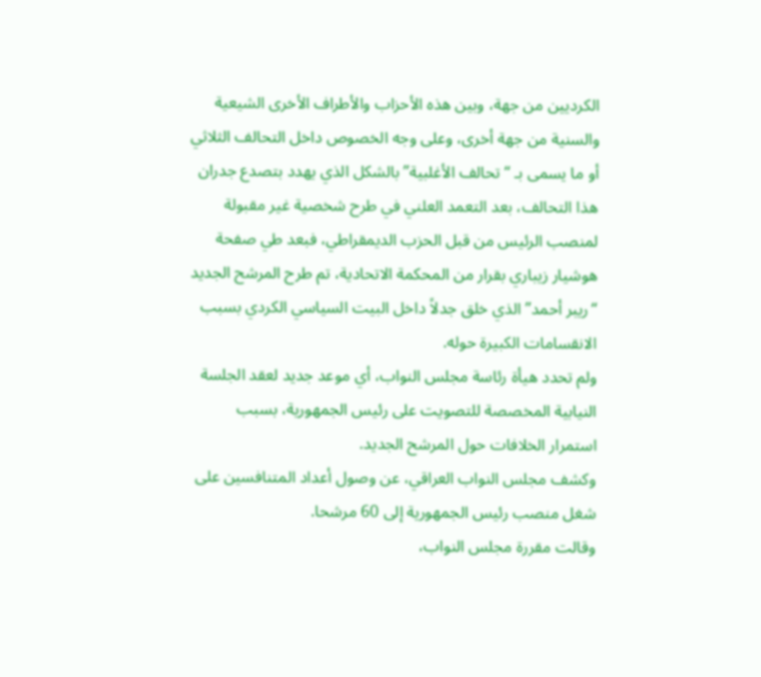الكرديين من جهة، وبين هذه الأحزاب والأطراف الأخرى الشيعية والسنية من جهة أخرى، وعلى وجه الخصوص داخل التحالف الثلاثي أو ما يسمى بـ “تحالف الأغلبية” بالشكل الذي يهدد بتصدع جدران هذا التحالف، بعد التعمد العلني في طرح شخصية غير مقبولة لمنصب الرئيس من قبل الحزب الديمقراطي، فبعد طي صفحة هوشيار زيباري بقرار من المحكمة الاتحادية، تم طرح المرشح الجديد “ريبر أحمد” الذي خلق جدلاً داخل البيت السياسي الكردي بسبب الانقسامات الكبيرة حوله.
ولم تحدد هيأة رئاسة مجلس النواب، أي موعد جديد لعقد الجلسة النيابية المخصصة للتصويت على رئيس الجمهورية، بسبب استمرار الخلافات حول المرشح الجديد.
وكشف مجلس النواب العراقي، عن وصول أعداد المتنافسين على شغل منصب رئيس الجمهورية إلى 60 مرشحا.
وقالت مقررة مجلس النواب،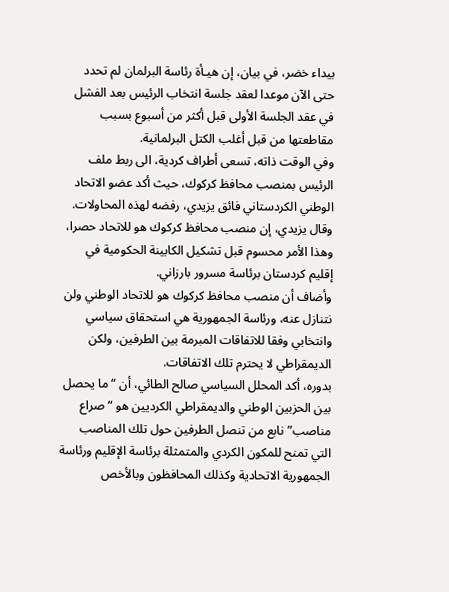بيداء خضر، في بيان، إن هيـأة رئاسة البرلمان لم تحدد حتى الآن موعدا لعقد جلسة انتخاب الرئيس بعد الفشل في عقد الجلسة الأولى قبل أكثر من أسبوع بسبب مقاطعتها من قبل أغلب الكتل البرلمانية.
وفي الوقت ذاته، تسعى أطراف كردية، الى ربط ملف الرئيس بمنصب محافظ كركوك، حيث أكد عضو الاتحاد الوطني الكردستاني فائق يزيدي، رفضه لهذه المحاولات.
وقال يزيدي، إن منصب محافظ كركوك هو للاتحاد حصرا، وهذا الأمر محسوم قبل تشكيل الكابينة الحكومية في إقليم كردستان برئاسة مسرور بارزاني.
وأضاف أن منصب محافظ كركوك هو للاتحاد الوطني ولن نتنازل عنه، ورئاسة الجمهورية هي استحقاق سياسي وانتخابي وفقا للاتفاقات المبرمة بين الطرفين، ولكن الديمقراطي لا يحترم تلك الاتفاقات.
بدوره، أكد المحلل السياسي صالح الطائي، أن “ما يحصل بين الحزبين الوطني والديمقراطي الكرديين هو “صراع مناصب” نابع من تنصل الطرفين حول تلك المناصب التي تمنح للمكون الكردي والمتمثلة برئاسة الإقليم ورئاسة الجمهورية الاتحادية وكذلك المحافظون وبالأخص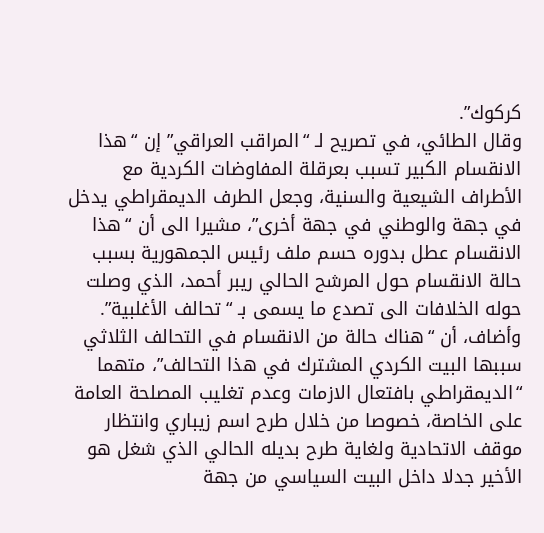كركوك”.
وقال الطائي، في تصريح لـ “المراقب العراقي” إن “هذا الانقسام الكبير تسبب بعرقلة المفاوضات الكردية مع الأطراف الشيعية والسنية، وجعل الطرف الديمقراطي يدخل في جهة والوطني في جهة أخرى”، مشيرا الى أن “هذا الانقسام عطل بدوره حسم ملف رئيس الجمهورية بسبب حالة الانقسام حول المرشح الحالي ريبر أحمد، الذي وصلت حوله الخلافات الى تصدع ما يسمى بـ “تحالف الأغلبية”.
وأضاف، أن “هناك حالة من الانقسام في التحالف الثلاثي سببها البيت الكردي المشترك في هذا التحالف”، متهما “الديمقراطي بافتعال الازمات وعدم تغليب المصلحة العامة على الخاصة، خصوصا من خلال طرح اسم زيباري وانتظار موقف الاتحادية ولغاية طرح بديله الحالي الذي شغل هو الأخير جدلا داخل البيت السياسي من جهة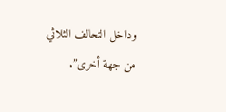وداخل التحالف الثلاثي من جهة أخرى”.